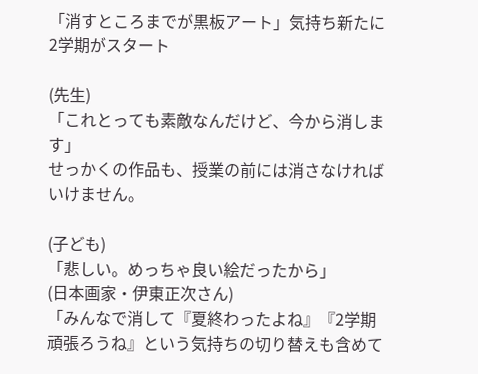「消すところまでが黒板アート」気持ち新たに2学期がスタート

(先生)
「これとっても素敵なんだけど、今から消します」
せっかくの作品も、授業の前には消さなければいけません。

(子ども)
「悲しい。めっちゃ良い絵だったから」
(日本画家・伊東正次さん)
「みんなで消して『夏終わったよね』『2学期頑張ろうね』という気持ちの切り替えも含めて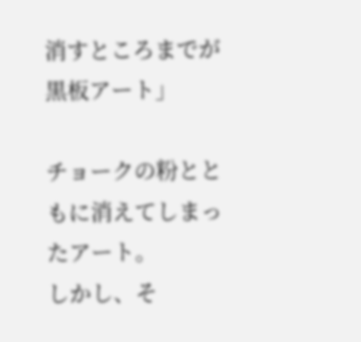消すところまでが黒板アート」

チョークの粉とともに消えてしまったアート。
しかし、そ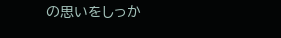の思いをしっか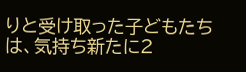りと受け取った子どもたちは、気持ち新たに2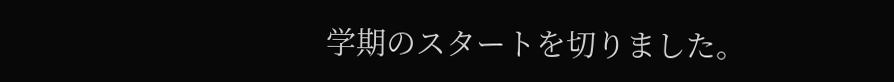学期のスタートを切りました。